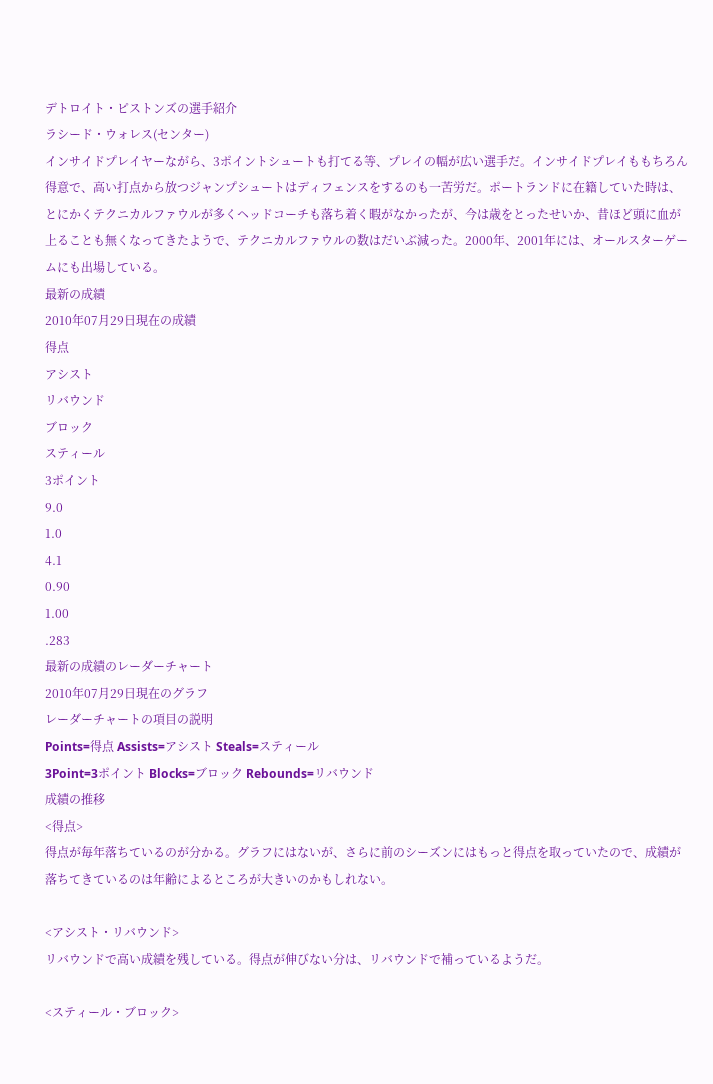デトロイト・ピストンズの選手紹介
ラシード・ウォレス(センター)
インサイドプレイヤーながら、3ポイントシュートも打てる等、プレイの幅が広い選手だ。インサイドプレイももちろん得意で、高い打点から放つジャンプシュートはディフェンスをするのも一苦労だ。ポートランドに在籍していた時は、とにかくテクニカルファウルが多くヘッドコーチも落ち着く暇がなかったが、今は歳をとったせいか、昔ほど頭に血が上ることも無くなってきたようで、テクニカルファウルの数はだいぶ減った。2000年、2001年には、オールスターゲームにも出場している。
最新の成績
2010年07月29日現在の成績
得点
アシスト
リバウンド
ブロック
スティール
3ポイント
9.0
1.0
4.1
0.90
1.00
.283
最新の成績のレーダーチャート
2010年07月29日現在のグラフ
レーダーチャートの項目の説明
Points=得点 Assists=アシスト Steals=スティール
3Point=3ポイント Blocks=ブロック Rebounds=リバウンド
成績の推移
<得点>
得点が毎年落ちているのが分かる。グラフにはないが、さらに前のシーズンにはもっと得点を取っていたので、成績が落ちてきているのは年齢によるところが大きいのかもしれない。

<アシスト・リバウンド>
リバウンドで高い成績を残している。得点が伸びない分は、リバウンドで補っているようだ。

<スティール・ブロック>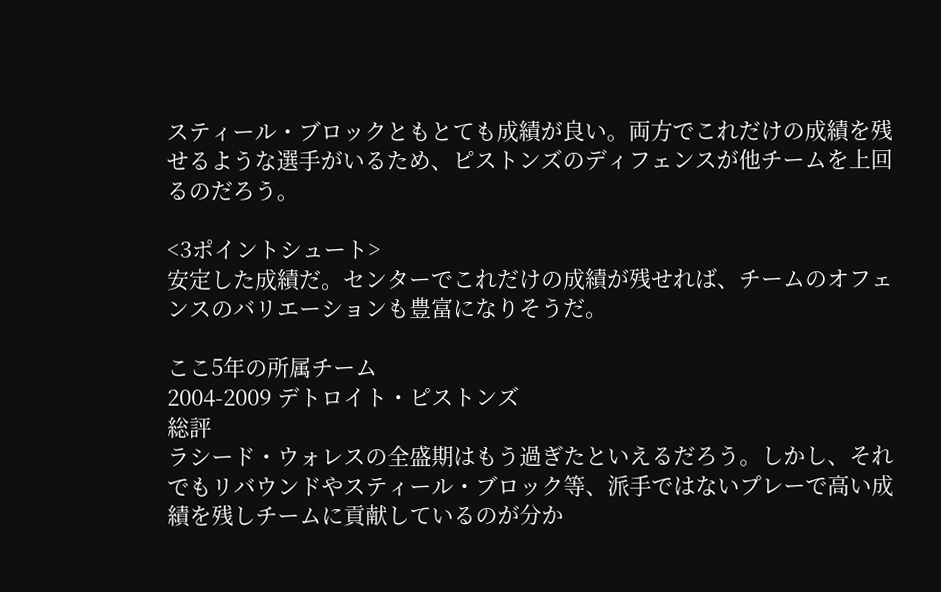スティール・ブロックともとても成績が良い。両方でこれだけの成績を残せるような選手がいるため、ピストンズのディフェンスが他チームを上回るのだろう。

<3ポイントシュート>
安定した成績だ。センターでこれだけの成績が残せれば、チームのオフェンスのバリエーションも豊富になりそうだ。

ここ5年の所属チーム
2004-2009 デトロイト・ピストンズ
総評
ラシード・ウォレスの全盛期はもう過ぎたといえるだろう。しかし、それでもリバウンドやスティール・ブロック等、派手ではないプレーで高い成績を残しチームに貢献しているのが分か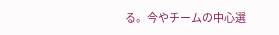る。今やチームの中心選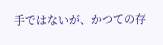手ではないが、かつての存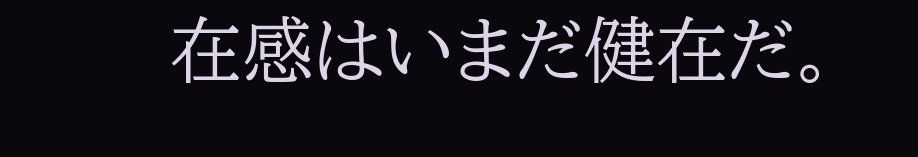在感はいまだ健在だ。